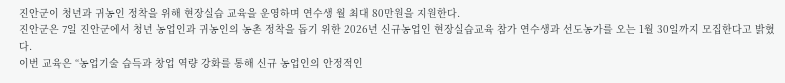진안군이 청년과 귀농인 정착을 위해 현장실습 교육을 운영하며 연수생 월 최대 80만원을 지원한다.
진안군은 7일 진안군에서 청년 농업인과 귀농인의 농촌 정착을 돕기 위한 2026년 신규농업인 현장실습교육 참가 연수생과 선도농가를 오는 1월 30일까지 모집한다고 밝혔다.
이번 교육은 “농업기술 습득과 창업 역량 강화를 통해 신규 농업인의 안정적인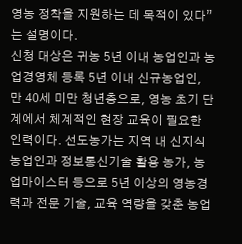영농 정착을 지원하는 데 목적이 있다”는 설명이다.
신청 대상은 귀농 5년 이내 농업인과 농업경영체 등록 5년 이내 신규농업인, 만 40세 미만 청년층으로, 영농 초기 단계에서 체계적인 현장 교육이 필요한 인력이다. 선도농가는 지역 내 신지식농업인과 정보통신기술 활용 농가, 농업마이스터 등으로 5년 이상의 영농경력과 전문 기술, 교육 역량을 갖춘 농업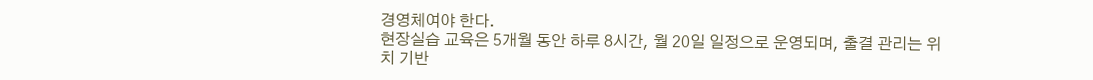경영체여야 한다.
현장실습 교육은 5개월 동안 하루 8시간, 월 20일 일정으로 운영되며, 출결 관리는 위치 기반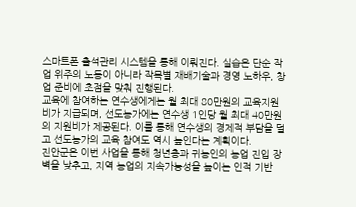스마트폰 출석관리 시스템을 통해 이뤄진다. 실습은 단순 작업 위주의 노동이 아니라 작목별 재배기술과 경영 노하우, 창업 준비에 초점을 맞춰 진행된다.
교육에 참여하는 연수생에게는 월 최대 80만원의 교육지원비가 지급되며, 선도농가에는 연수생 1인당 월 최대 40만원의 지원비가 제공된다. 이를 통해 연수생의 경제적 부담을 덜고 선도농가의 교육 참여도 역시 높인다는 계획이다.
진안군은 이번 사업을 통해 청년층과 귀농인의 농업 진입 장벽을 낮추고, 지역 농업의 지속가능성을 높이는 인적 기반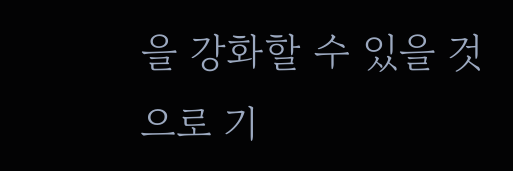을 강화할 수 있을 것으로 기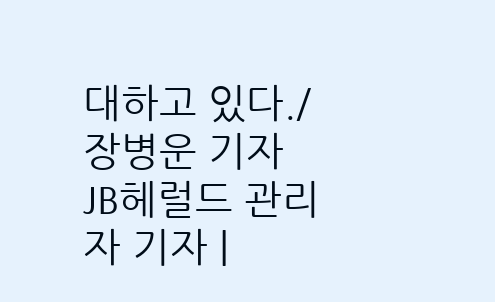대하고 있다./장병운 기자
JB헤럴드 관리자 기자 |